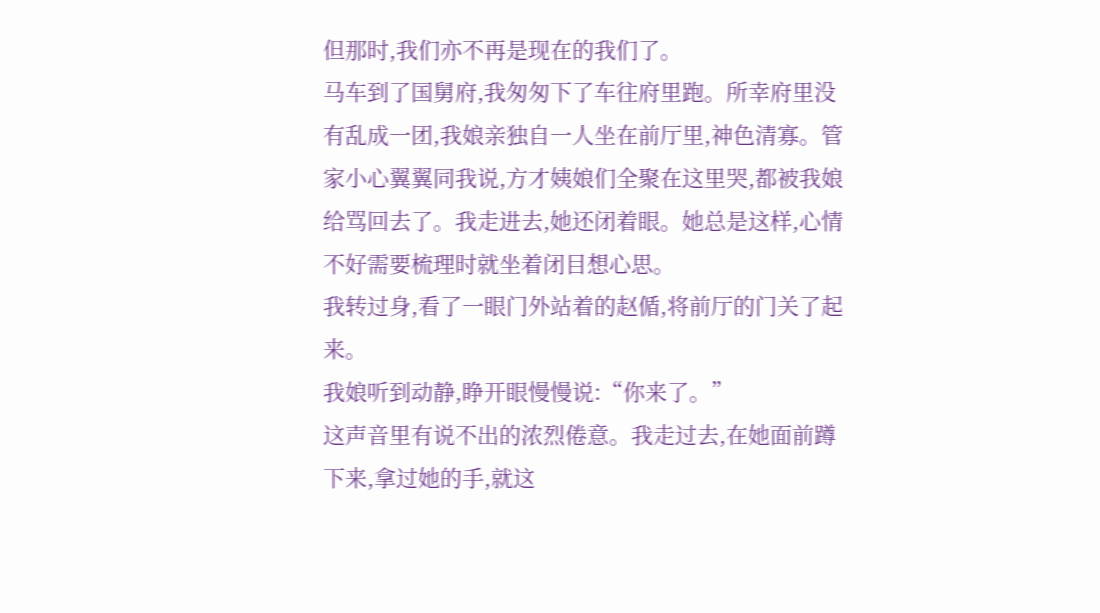但那时,我们亦不再是现在的我们了。
马车到了国舅府,我匆匆下了车往府里跑。所幸府里没有乱成一团,我娘亲独自一人坐在前厅里,神色清寡。管家小心翼翼同我说,方才姨娘们全聚在这里哭,都被我娘给骂回去了。我走进去,她还闭着眼。她总是这样,心情不好需要梳理时就坐着闭目想心思。
我转过身,看了一眼门外站着的赵偱,将前厅的门关了起来。
我娘听到动静,睁开眼慢慢说:“你来了。”
这声音里有说不出的浓烈倦意。我走过去,在她面前蹲下来,拿过她的手,就这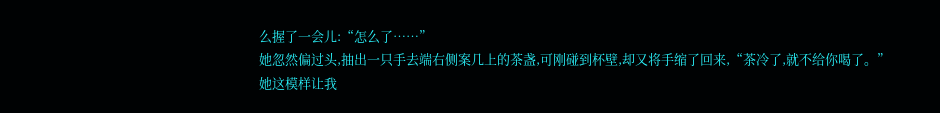么握了一会儿:“怎么了……”
她忽然偏过头,抽出一只手去端右侧案几上的茶盏,可刚碰到杯壁,却又将手缩了回来,“茶冷了,就不给你喝了。”
她这模样让我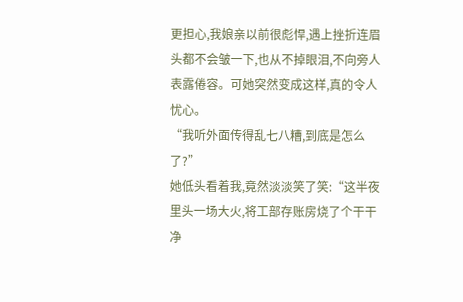更担心,我娘亲以前很彪悍,遇上挫折连眉头都不会皱一下,也从不掉眼泪,不向旁人表露倦容。可她突然变成这样,真的令人忧心。
“我听外面传得乱七八糟,到底是怎么了?”
她低头看着我,竟然淡淡笑了笑:“这半夜里头一场大火,将工部存账房烧了个干干净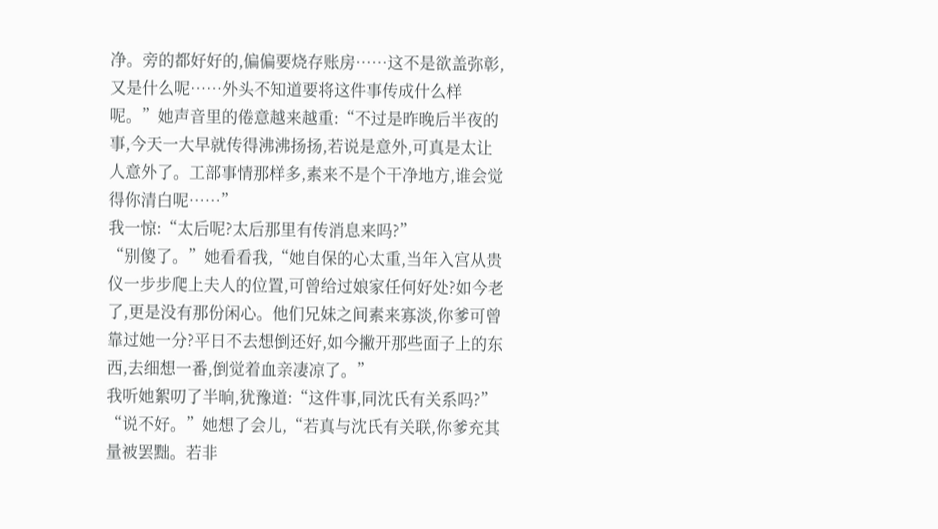净。旁的都好好的,偏偏要烧存账房……这不是欲盖弥彰,又是什么呢……外头不知道要将这件事传成什么样呢。”她声音里的倦意越来越重:“不过是昨晚后半夜的事,今天一大早就传得沸沸扬扬,若说是意外,可真是太让人意外了。工部事情那样多,素来不是个干净地方,谁会觉得你清白呢……”
我一惊:“太后呢?太后那里有传消息来吗?”
“别傻了。”她看看我,“她自保的心太重,当年入宫从贵仪一步步爬上夫人的位置,可曾给过娘家任何好处?如今老了,更是没有那份闲心。他们兄妹之间素来寡淡,你爹可曾靠过她一分?平日不去想倒还好,如今撇开那些面子上的东西,去细想一番,倒觉着血亲凄凉了。”
我听她絮叨了半晌,犹豫道:“这件事,同沈氏有关系吗?”
“说不好。”她想了会儿,“若真与沈氏有关联,你爹充其量被罢黜。若非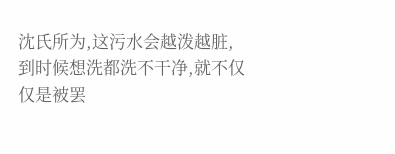沈氏所为,这污水会越泼越脏,到时候想洗都洗不干净,就不仅仅是被罢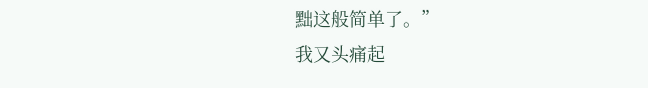黜这般简单了。”
我又头痛起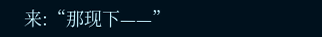来:“那现下——”